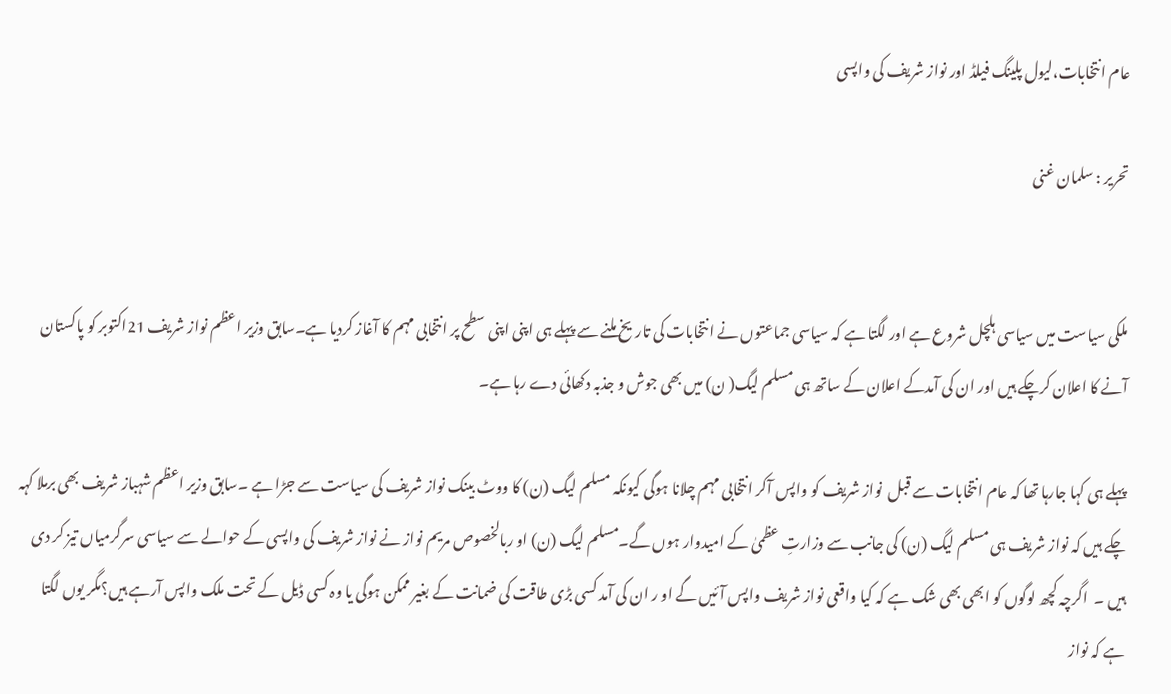عام انتخابات،لیول پلینگ فیلڈ اور نواز شریف کی واپسی

تحریر : سلمان غنی


ملکی سیاست میں سیاسی ہلچل شروع ہے اور لگتا ہے کہ سیاسی جماعتوں نے انتخابات کی تاریخ ملنے سے پہلے ہی اپنی اپنی سطح پر انتخابی مہم کا آغاز کردیا ہے۔سابق وزیر اعظم نواز شریف 21اکتوبر کو پاکستان آنے کا اعلان کرچکے ہیں اور ان کی آمدکے اعلان کے ساتھ ہی مسلم لیگ( ن) میں بھی جوش و جذبہ دکھائی دے رہا ہے۔

پہلے ہی کہا جارہا تھا کہ عام انتخابات سے قبل  نواز شریف کو واپس آکر انتخابی مہم چلانا ہوگی کیونکہ مسلم لیگ (ن) کا ووٹ بینک نواز شریف کی سیاست سے جڑا ہے ۔سابق وزیر اعظم شہباز شریف بھی برملا کہہ چکے ہیں کہ نواز شریف ہی مسلم لیگ (ن) کی جانب سے وزارتِ عظمیٰ کے امیدوار ہوں گے۔مسلم لیگ (ن) او ربالخصوص مریم نواز نے نواز شریف کی واپسی کے حوالے سے سیاسی سرگرمیاں تیز کر دی ہیں ۔  اگرچہ کچھ لوگوں کو ابھی بھی شک ہے کہ کیا واقعی نواز شریف واپس آئیں گے او ر ان کی آمد کسی بڑی طاقت کی ضمانت کے بغیر ممکن ہوگی یا وہ کسی ڈیل کے تحت ملک واپس آرہے ہیں؟مگر یوں لگتا ہے کہ نواز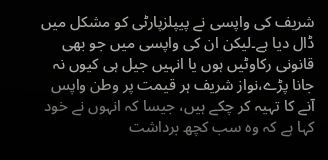شریف کی واپسی نے پیپلزپارٹی کو مشکل میں ڈال دیا ہے۔لیکن ان کی واپسی میں جو بھی قانونی رکاوٹیں ہوں یا انہیں جیل ہی کیوں نہ جانا پڑے،نواز شریف ہر قیمت پر وطن واپس آنے کا تہیہ کر چکے ہیں، جیسا کہ انہوں نے خود کہا ہے کہ وہ سب کچھ برداشت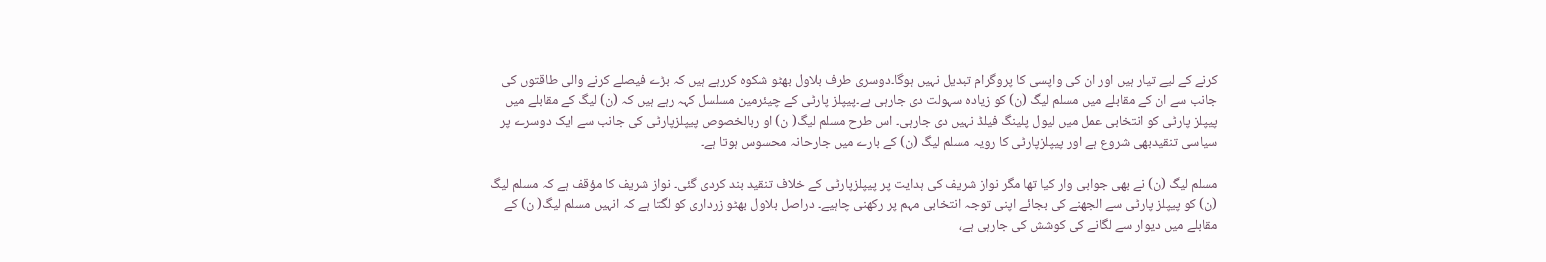کرنے کے لیے تیار ہیں اور ان کی واپسی کا پروگرام تبدیل نہیں ہوگا۔دوسری طرف بلاول بھٹو شکوہ کررہے ہیں کہ بڑے فیصلے کرنے والی طاقتوں کی جانب سے ان کے مقابلے میں مسلم لیگ (ن) کو زیادہ سہولت دی جارہی ہے۔پیپلز پارٹی کے چیئرمین مسلسل کہہ رہے ہیں کہ (ن) لیگ کے مقابلے میں پیپلز پارٹی کو انتخابی عمل میں لیول پلینگ فیلڈ نہیں دی جارہی۔ اس طرح مسلم لیگ( ن) او ربالخصوص پیپلزپارٹی کی جانب سے ایک دوسرے پر سیاسی تنقیدبھی شروع ہے اور پیپلزپارٹی کا رویہ مسلم لیگ (ن) کے بارے میں جارحانہ محسوس ہوتا ہے۔

مسلم لیگ (ن) نے بھی جوابی وار کیا تھا مگر نواز شریف کی ہدایت پر پیپلزپارٹی کے خلاف تنقید بند کردی گئی۔ نواز شریف کا مؤقف ہے کہ مسلم لیگ (ن) کو پیپلز پارٹی سے الجھنے کی بجائے اپنی توجہ انتخابی مہم پر رکھنی چاہیے۔ دراصل بلاول بھٹو زرداری کو لگتا ہے کہ انہیں مسلم لیگ( ن) کے مقابلے میں دیوار سے لگانے کی کوشش کی جارہی ہے،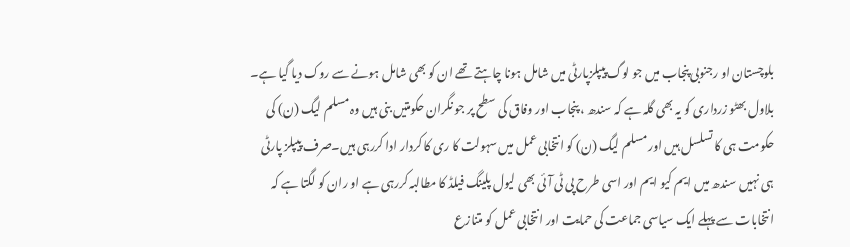بلوچستان او رجنوبی پنجاب میں جو لوگ پیپلزپارٹی میں شامل ہونا چاہتے تھے ان کو بھی شامل ہونے سے روک دیا گیا ہے۔ بلاول بھٹو زرداری کو یہ بھی گلہ ہے کہ سندھ ، پنجاب اور وفاق کی سطح پر جو نگران حکومتیں بنی ہیں وہ مسلم لیگ (ن) کی حکومت ہی کا تسلسل ہیں اور مسلم لیگ (ن) کو انتخابی عمل میں سہولت کا ری کا کردار ادا کررہی ہیں۔صرف پیپلز پارٹی ہی نہیں سندھ میں ایم کیو ایم اور اسی طرح پی ٹی آئی بھی لیول پلینگ فیلڈ کا مطالبہ کررہی ہے او ران کو لگتا ہے کہ انتخابات سے پہلے ایک سیاسی جماعت کی حمایت اور انتخابی عمل کو متنازع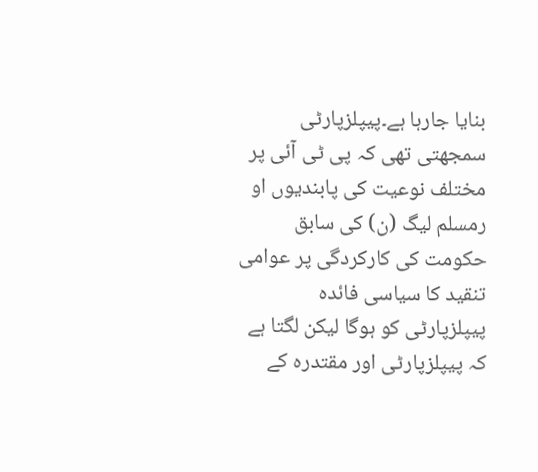بنایا جارہا ہے۔پیپلزپارٹی سمجھتی تھی کہ پی ٹی آئی پر مختلف نوعیت کی پابندیوں او رمسلم لیگ (ن) کی سابق حکومت کی کارکردگی پر عوامی تنقید کا سیاسی فائدہ پیپلزپارٹی کو ہوگا لیکن لگتا ہے کہ پیپلزپارٹی اور مقتدرہ کے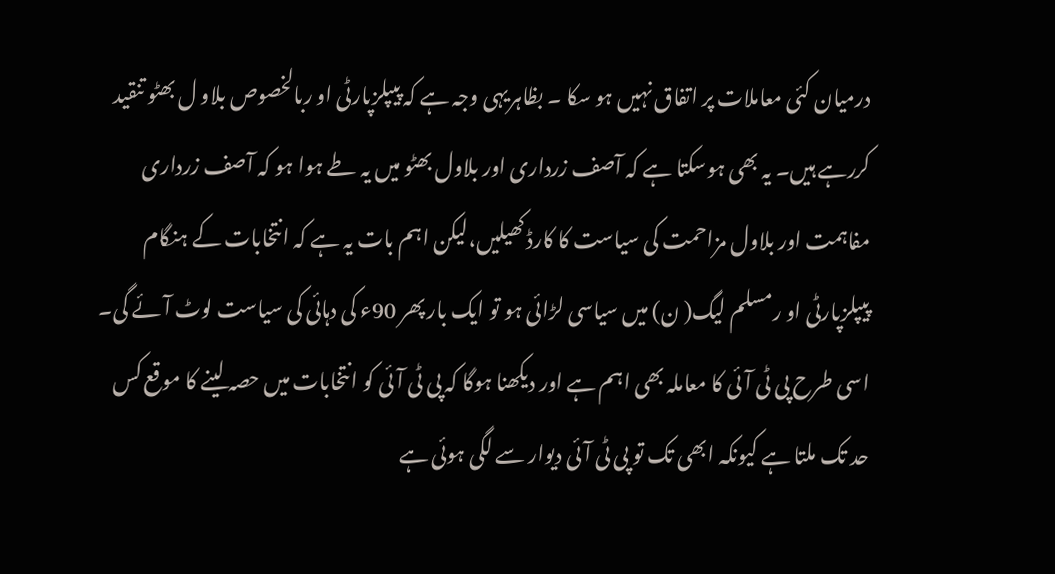درمیان کئی معاملات پر اتفاق نہیں ہو سکا ۔ بظاہریہی وجہ ہے کہ پیپلزپارٹی او ربالخصوص بلاو ل بھٹو تنقید کررہے ہیں۔ یہ بھی ہوسکتا ہے کہ آصف زرداری اور بلاول بھٹو میں یہ طے ہوا ہو کہ آصف زرداری مفاہمت اور بلاول مزاحمت کی سیاست کا کارڈ کھیلیں،لیکن اہم بات یہ ہے کہ انتخابات کے ہنگام پیپلزپارٹی او رمسلم لیگ( ن) میں سیاسی لڑائی ہو تو ایک بار پھر 90ء کی دہائی کی سیاست لوٹ آئے گی۔ اسی طرح پی ٹی آئی کا معاملہ بھی اہم ہے اور دیکھنا ہوگا کہ پی ٹی آئی کو انتخابات میں حصہ لینے کا موقع کس حد تک ملتا ہے کیونکہ ابھی تک تو پی ٹی آئی دیوار سے لگی ہوئی ہے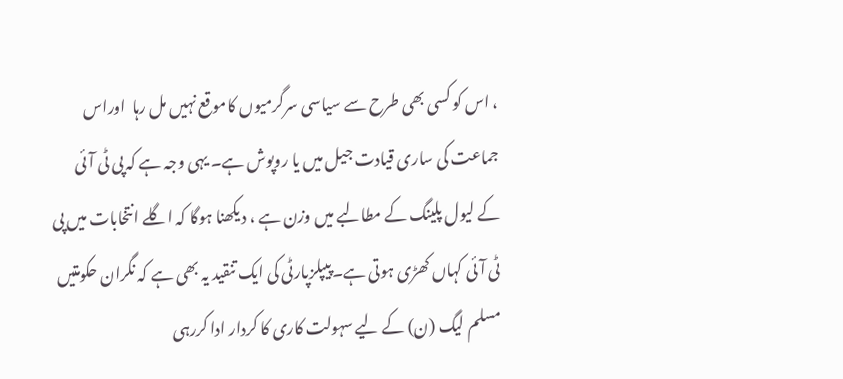، اس کو کسی بھی طرح سے سیاسی سرگرمیوں کاموقع نہیں مل رہا  اوراس جماعت کی ساری قیادت جیل میں یا روپوش ہے۔ یہی وجہ ہے کہ پی ٹی آئی کے لیول پلینگ کے مطالبے میں وزن ہے ، دیکھنا ہوگا کہ اگلے انتخابات میں پی ٹی آئی کہاں کھڑی ہوتی ہے۔پیپلزپارٹی کی ایک تنقید یہ بھی ہے کہ نگران حکومتیں مسلم لیگ (ن) کے لیے سہولت کاری کا کردار ادا کررہی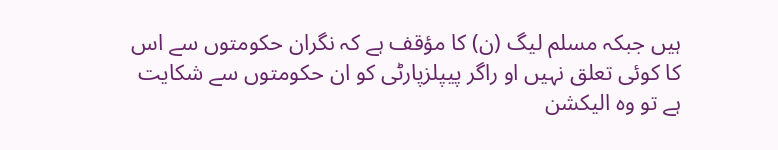ہیں جبکہ مسلم لیگ (ن) کا مؤقف ہے کہ نگران حکومتوں سے اس کا کوئی تعلق نہیں او راگر پیپلزپارٹی کو ان حکومتوں سے شکایت ہے تو وہ الیکشن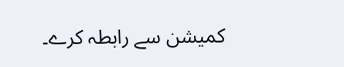کمیشن سے رابطہ کرے۔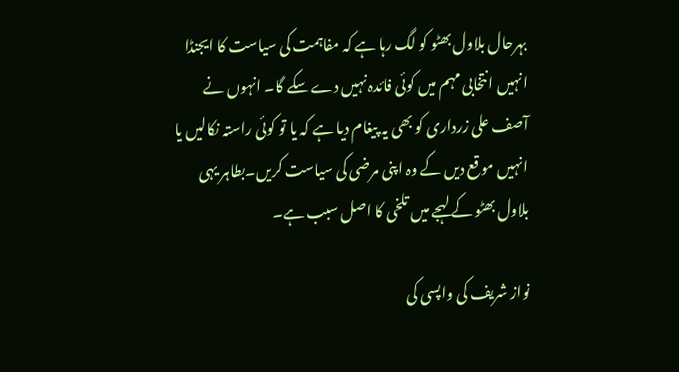بہرحال بلاول بھٹو کو لگ رہا ہے کہ مفاہمت کی سیاست کا ایجنڈا انہیں انتخابی مہم میں کوئی فائدہ نہیں دے سکے گا۔ انہوں نے آصف علی زرداری کو بھی یہ پیغام دیا ہے کہ یا تو کوئی راستہ نکالیں یا انہیں موقع دیں کے وہ اپنی مرضی کی سیاست کریں۔بطاہر یہی بلاول بھٹو کے لہجے میں تلخی کا اصل سبب ہے۔

نواز شریف کی واپسی کی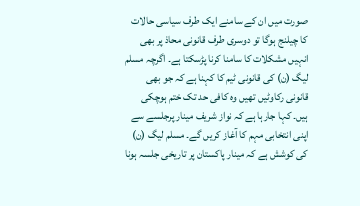صورت میں ان کے سامنے ایک طرف سیاسی حالات کا چیلنج ہوگا تو دوسری طرف قانونی محاذ پر بھی انہیں مشکلات کا سامنا کرنا پڑسکتا ہے۔ اگرچہ مسلم لیگ (ن) کی قانونی ٹیم کا کہنا ہے کہ جو بھی قانونی رکاوٹیں تھیں وہ کافی حد تک ختم ہوچکی ہیں۔ کہا جارہا ہے کہ نواز شریف مینار پرجلسے سے اپنی انتخابی مہم کا آغاز کریں گے۔ مسلم لیگ (ن) کی کوشش ہے کہ مینار پاکستان پر تاریخی جلسہ ہونا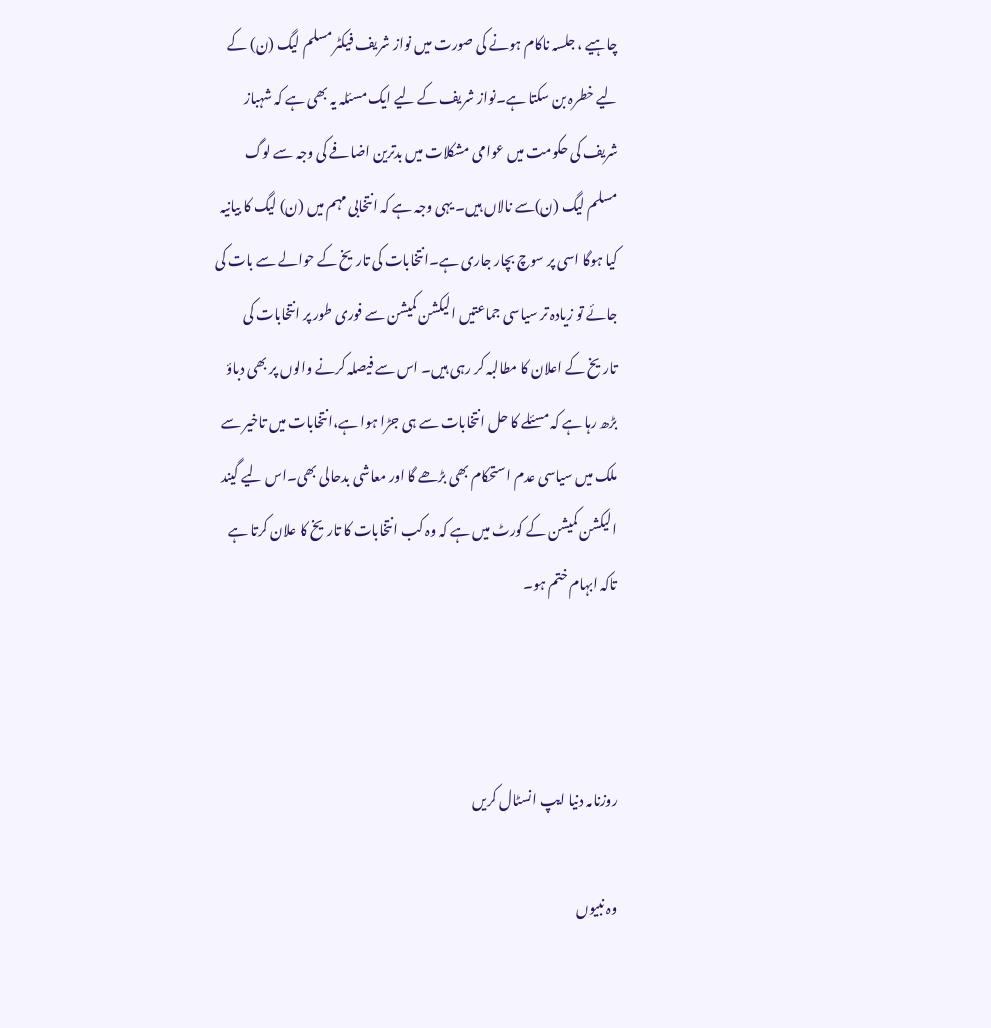چاہیے ، جلسہ ناکام ہونے کی صورت میں نواز شریف فیکٹر مسلم لیگ (ن) کے لیے خطرہ بن سکتا ہے۔نواز شریف کے لیے ایک مسئلہ یہ بھی ہے کہ شہباز شریف کی حکومت میں عوامی مشکلات میں بدترین اضافے کی وجہ سے لوگ مسلم لیگ (ن)سے نالاں ہیں۔ یہی وجہ ہے کہ انتخابی مہم میں (ن) لیگ کا بیانیہ کیا ہوگا اسی پر سوچ بچار جاری ہے۔انتخابات کی تاریخ کے حوالے سے بات کی جائے تو زیادہ تر سیاسی جماعتیں الیکشن کمیشن سے فوری طور پر انتخابات کی تاریخ کے اعلان کا مطالبہ کر رہی ہیں۔ اس سے فیصلہ کرنے والوں پر بھی دباؤ بڑھ رہا ہے کہ مسئلے کا حل انتخابات سے ہی جڑا ہوا ہے،انتخابات میں تاخیر سے ملک میں سیاسی عدم استحکام بھی بڑھے گا اور معاشی بدحالی بھی۔اس لیے گیند الیکشن کمیشن کے کورٹ میں ہے کہ وہ کب انتخابات کا تاریخ کا علان کرتا ہے تاکہ ابہام ختم ہو۔



روزنامہ دنیا ایپ انسٹال کریں

وہ نبیوں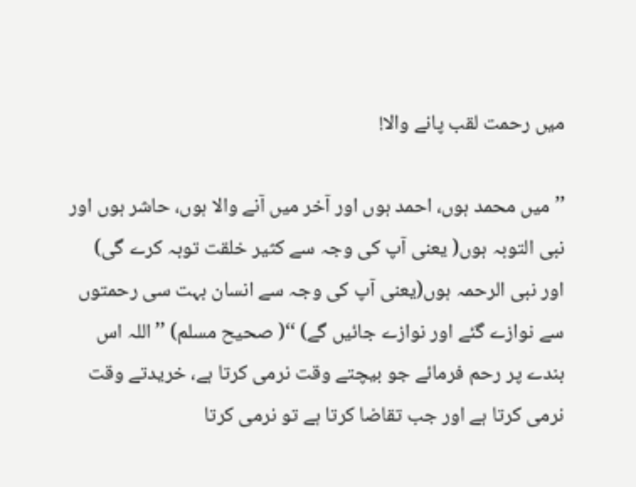میں رحمت لقب پانے والا!

’’میں محمد ہوں، احمد ہوں اور آخر میں آنے والا ہوں، حاشر ہوں اور نبی التوبہ ہوں( یعنی آپ کی وجہ سے کثیر خلقت توبہ کرے گی) اور نبی الرحمہ ہوں(یعنی آپ کی وجہ سے انسان بہت سی رحمتوں سے نوازے گئے اور نوازے جائیں گے) ‘‘( صحیح مسلم) ’’اللہ اس بندے پر رحم فرمائے جو بیچتے وقت نرمی کرتا ہے، خریدتے وقت نرمی کرتا ہے اور جب تقاضا کرتا ہے تو نرمی کرتا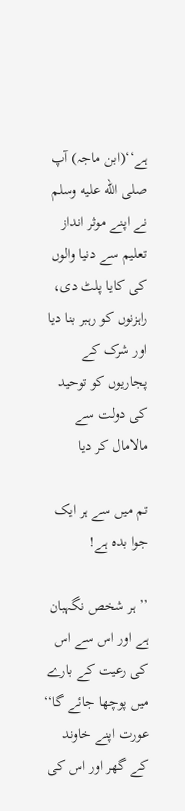ہے‘‘(ابن ماجہ) آپ صلى الله عليه وسلم نے اپنے موثر انداز تعلیم سے دنیا والوں کی کایا پلٹ دی، راہزنوں کو رہبر بنا دیا اور شرک کے پجاریوں کو توحید کی دولت سے مالامال کر دیا

تم میں سے ہر ایک جوا بدہ ہے!

’’ ہر شخص نگہبان ہے اور اس سے اس کی رعیت کے بارے میں پوچھا جائے گا‘‘ عورت اپنے خاوند کے گھر اور اس کی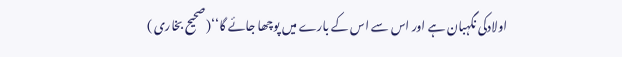اولادکی نگہبان ہے اور اس سے اس کے بارے میں پوچھا جائے گا‘‘(صحیح بخاری )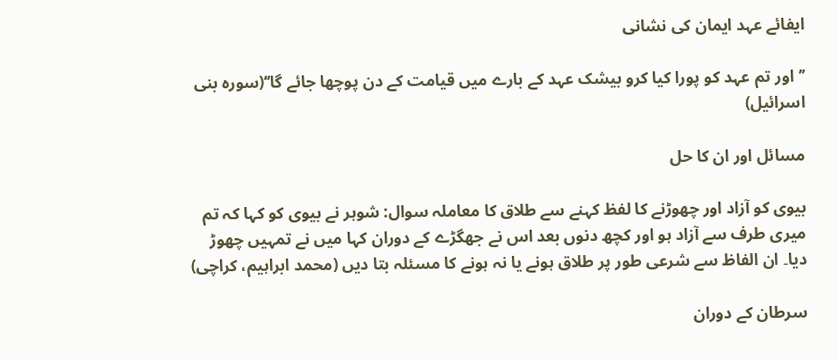ایفائے عہد ایمان کی نشانی

’’اور تم عہد کو پورا کیا کرو بیشک عہد کے بارے میں قیامت کے دن پوچھا جائے گا‘‘(سورہ بنی اسرائیل)

مسائل اور ان کا حل

بیوی کو آزاد اور چھوڑنے کا لفظ کہنے سے طلاق کا معاملہ سوال: شوہر نے بیوی کو کہا کہ تم میری طرف سے آزاد ہو اور کچھ دنوں بعد اس نے جھگڑے کے دوران کہا میں نے تمہیں چھوڑ دیا۔ ان الفاظ سے شرعی طور پر طلاق ہونے یا نہ ہونے کا مسئلہ بتا دیں (محمد ابراہیم، کراچی)

سرطان کے دوران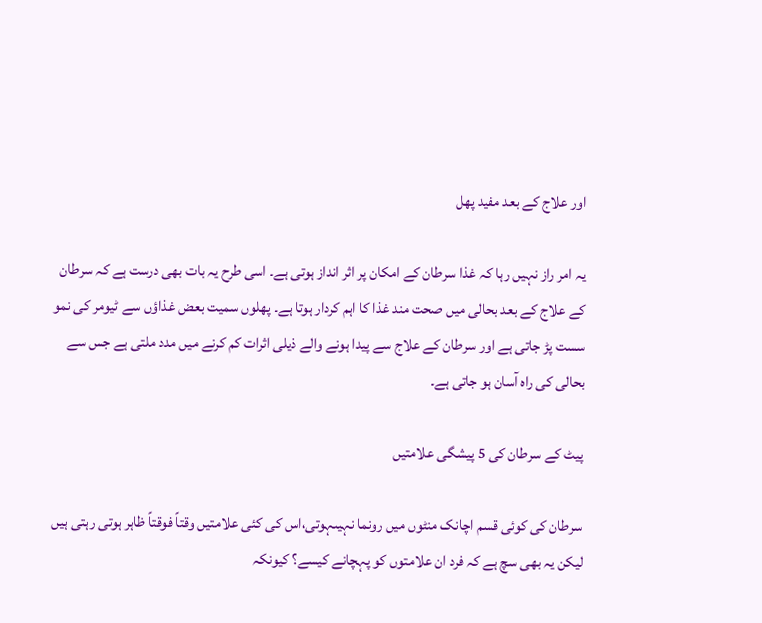اور علاج کے بعد مفید پھل

یہ امر راز نہیں رہا کہ غذا سرطان کے امکان پر اثر انداز ہوتی ہے۔ اسی طرح یہ بات بھی درست ہے کہ سرطان کے علاج کے بعد بحالی میں صحت مند غذا کا اہم کردار ہوتا ہے۔ پھلوں سمیت بعض غذاؤں سے ٹیومر کی نمو سست پڑ جاتی ہے اور سرطان کے علاج سے پیدا ہونے والے ذیلی اثرات کم کرنے میں مدد ملتی ہے جس سے بحالی کی راہ آسان ہو جاتی ہے۔

پیٹ کے سرطان کی 5 پیشگی علامتیں

سرطان کی کوئی قسم اچانک منٹوں میں رونما نہیںہوتی،اس کی کئی علامتیں وقتاً فوقتاً ظاہر ہوتی رہتی ہیں لیکن یہ بھی سچ ہے کہ فرد ان علامتوں کو پہچانے کیسے؟ کیونکہ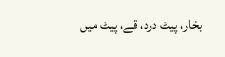بخار، پیٹ درد، قے، پیٹ میں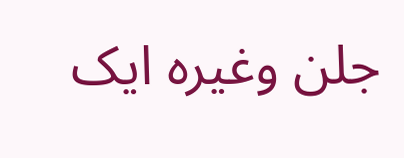جلن وغیرہ ایک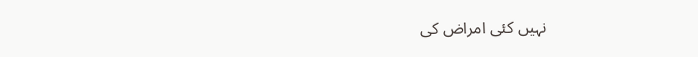نہیں کئی امراض کی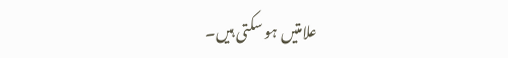علامتیں ہو سکتی ہیں۔